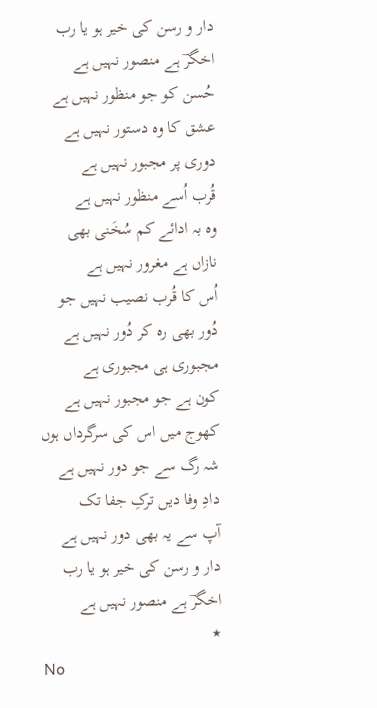دار و رسن کی خیر ہو یا رب
اخگرؔ ہے منصور نہیں ہے
حُسن کو جو منظور نہیں ہے
عشق کا وہ دستور نہیں ہے
دوری پر مجبور نہیں ہے
قُرب اُسے منظور نہیں ہے
وہ بہ ادائے کم سُخَنی بھی
نازاں ہے مغرور نہیں ہے
اُس کا قُرب نصیب نہیں جو
دُور بھی رہ کر دُور نہیں ہے
مجبوری ہی مجبوری ہے
کون ہے جو مجبور نہیں ہے
کھوج میں اس کی سرگرداں ہوں
شہ رگ سے جو دور نہیں ہے
دادِ وفا دیں ترکِ جفا تک
آپ سے یہ بھی دور نہیں ہے
دار و رسن کی خیر ہو یا رب
اخگرؔ ہے منصور نہیں ہے
٭
No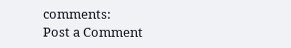comments:
Post a Comment